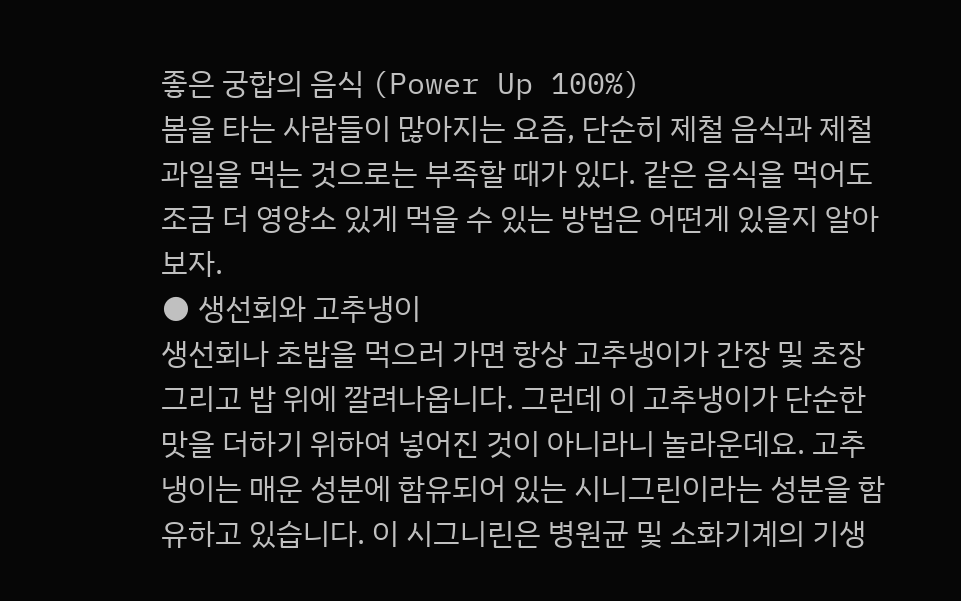좋은 궁합의 음식 (Power Up 100%)
봄을 타는 사람들이 많아지는 요즘, 단순히 제철 음식과 제철 과일을 먹는 것으로는 부족할 때가 있다. 같은 음식을 먹어도 조금 더 영양소 있게 먹을 수 있는 방법은 어떤게 있을지 알아보자.
● 생선회와 고추냉이
생선회나 초밥을 먹으러 가면 항상 고추냉이가 간장 및 초장 그리고 밥 위에 깔려나옵니다. 그런데 이 고추냉이가 단순한 맛을 더하기 위하여 넣어진 것이 아니라니 놀라운데요. 고추냉이는 매운 성분에 함유되어 있는 시니그린이라는 성분을 함유하고 있습니다. 이 시그니린은 병원균 및 소화기계의 기생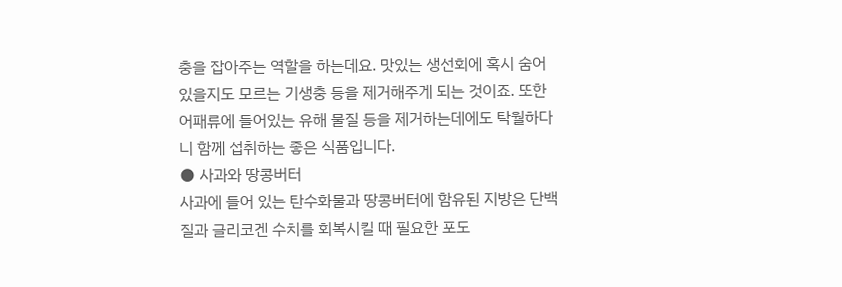충을 잡아주는 역할을 하는데요. 맛있는 생선회에 혹시 숨어 있을지도 모르는 기생충 등을 제거해주게 되는 것이죠. 또한 어패류에 들어있는 유해 물질 등을 제거하는데에도 탁월하다니 함께 섭취하는 좋은 식품입니다.
● 사과와 땅콩버터
사과에 들어 있는 탄수화물과 땅콩버터에 함유된 지방은 단백질과 글리코겐 수치를 회복시킬 때 필요한 포도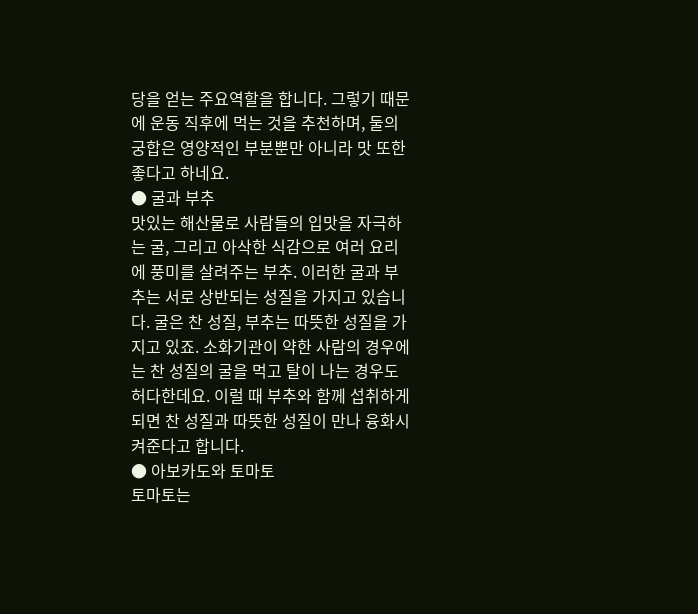당을 얻는 주요역할을 합니다. 그렇기 때문에 운동 직후에 먹는 것을 추천하며, 둘의 궁합은 영양적인 부분뿐만 아니라 맛 또한 좋다고 하네요.
● 굴과 부추
맛있는 해산물로 사람들의 입맛을 자극하는 굴, 그리고 아삭한 식감으로 여러 요리에 풍미를 살려주는 부추. 이러한 굴과 부추는 서로 상반되는 성질을 가지고 있습니다. 굴은 찬 성질, 부추는 따뜻한 성질을 가지고 있죠. 소화기관이 약한 사람의 경우에는 찬 성질의 굴을 먹고 탈이 나는 경우도 허다한데요. 이럴 때 부추와 함께 섭취하게 되면 찬 성질과 따뜻한 성질이 만나 융화시켜준다고 합니다.
● 아보카도와 토마토
토마토는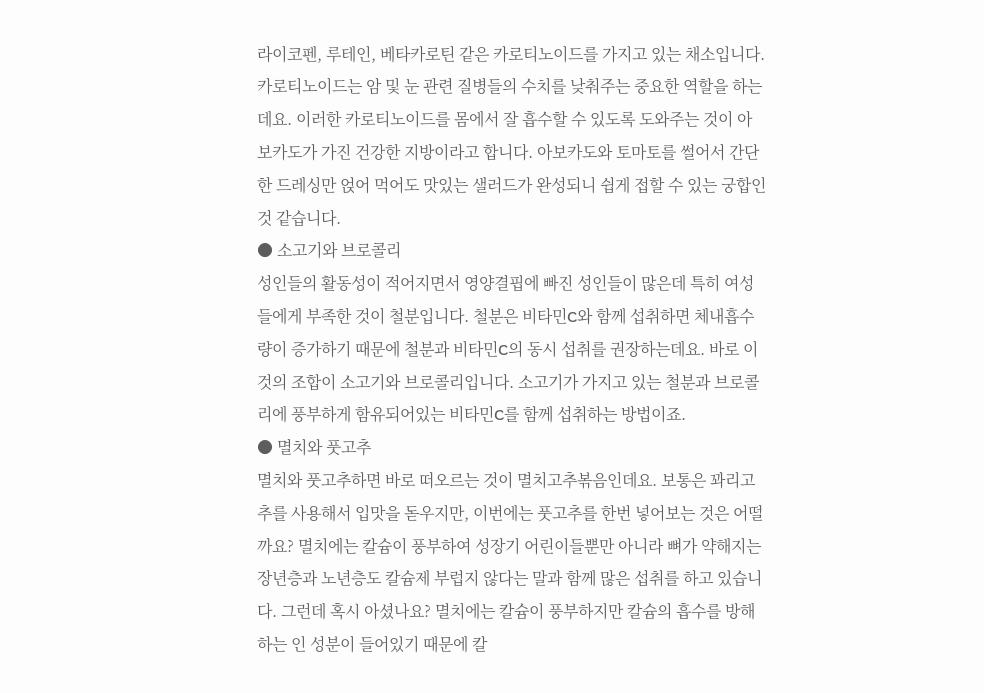라이코펜, 루테인, 베타카로틴 같은 카로티노이드를 가지고 있는 채소입니다. 카로티노이드는 암 및 눈 관련 질병들의 수치를 낮춰주는 중요한 역할을 하는데요. 이러한 카로티노이드를 몸에서 잘 흡수할 수 있도록 도와주는 것이 아보카도가 가진 건강한 지방이라고 합니다. 아보카도와 토마토를 썰어서 간단한 드레싱만 얹어 먹어도 맛있는 샐러드가 완성되니 쉽게 접할 수 있는 궁합인 것 같습니다.
● 소고기와 브로콜리
성인들의 활동성이 적어지면서 영양결핍에 빠진 성인들이 많은데 특히 여성들에게 부족한 것이 철분입니다. 철분은 비타민C와 함께 섭취하면 체내흡수량이 증가하기 때문에 철분과 비타민C의 동시 섭취를 권장하는데요. 바로 이것의 조합이 소고기와 브로콜리입니다. 소고기가 가지고 있는 철분과 브로콜리에 풍부하게 함유되어있는 비타민C를 함께 섭취하는 방법이죠.
● 멸치와 풋고추
멸치와 풋고추하면 바로 떠오르는 것이 멸치고추볶음인데요. 보통은 꽈리고추를 사용해서 입맛을 돋우지만, 이번에는 풋고추를 한번 넣어보는 것은 어떨까요? 멸치에는 칼슘이 풍부하여 성장기 어린이들뿐만 아니라 뼈가 약해지는 장년층과 노년층도 칼슘제 부럽지 않다는 말과 함께 많은 섭취를 하고 있습니다. 그런데 혹시 아셨나요? 멸치에는 칼슘이 풍부하지만 칼슘의 흡수를 방해하는 인 성분이 들어있기 때문에 칼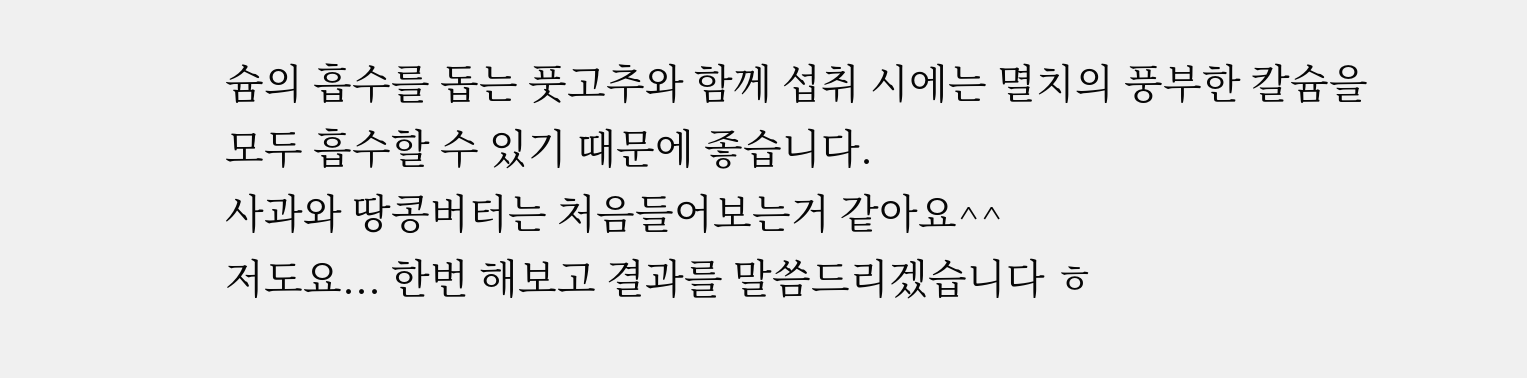슘의 흡수를 돕는 풋고추와 함께 섭취 시에는 멸치의 풍부한 칼슘을 모두 흡수할 수 있기 때문에 좋습니다.
사과와 땅콩버터는 처음들어보는거 같아요^^
저도요... 한번 해보고 결과를 말씀드리겠습니다 ㅎ